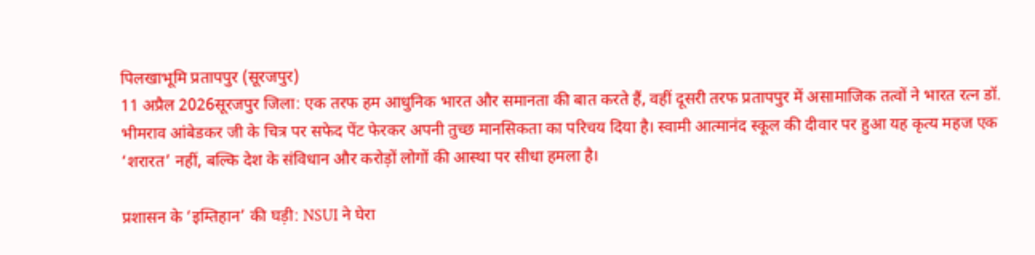पिलखाभूमि प्रतापपुर (सूरजपुर)
11 अप्रैल 2026सूरजपुर जिला: एक तरफ हम आधुनिक भारत और समानता की बात करते हैं, वहीं दूसरी तरफ प्रतापपुर में असामाजिक तत्वों ने भारत रत्न डॉ. भीमराव आंबेडकर जी के चित्र पर सफेद पेंट फेरकर अपनी तुच्छ मानसिकता का परिचय दिया है। स्वामी आत्मानंद स्कूल की दीवार पर हुआ यह कृत्य महज एक ‘शरारत’ नहीं, बल्कि देश के संविधान और करोड़ों लोगों की आस्था पर सीधा हमला है।

प्रशासन के ‘इम्तिहान’ की घड़ी: NSUI ने घेरा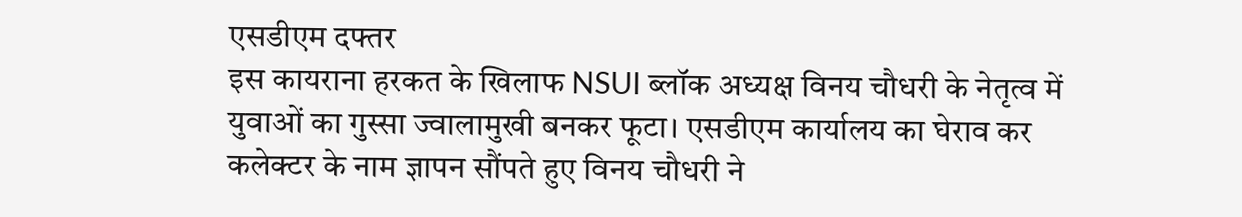एसडीएम दफ्तर
इस कायराना हरकत के खिलाफ NSUI ब्लॉक अध्यक्ष विनय चौधरी के नेतृत्व में युवाओं का गुस्सा ज्वालामुखी बनकर फूटा। एसडीएम कार्यालय का घेराव कर कलेक्टर के नाम ज्ञापन सौंपते हुए विनय चौधरी ने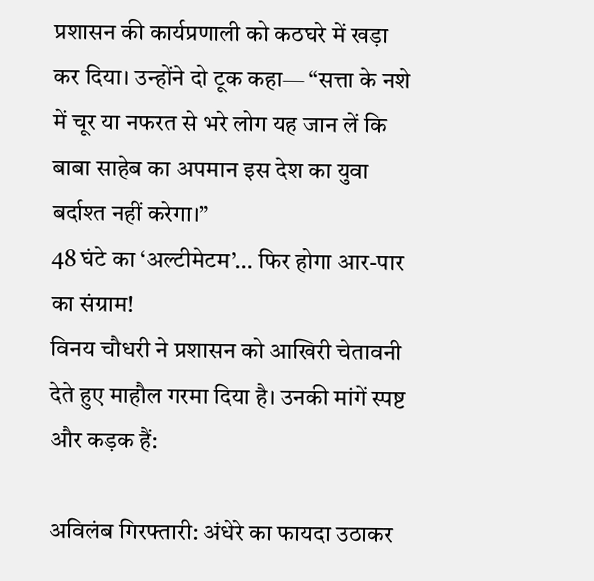प्रशासन की कार्यप्रणाली को कठघरे में खड़ा कर दिया। उन्होंने दो टूक कहा— “सत्ता के नशे में चूर या नफरत से भरे लोग यह जान लें कि बाबा साहेब का अपमान इस देश का युवा बर्दाश्त नहीं करेगा।”
48 घंटे का ‘अल्टीमेटम’… फिर होगा आर-पार का संग्राम!
विनय चौधरी ने प्रशासन को आखिरी चेतावनी देते हुए माहौल गरमा दिया है। उनकी मांगें स्पष्ट और कड़क हैं:

अविलंब गिरफ्तारी: अंधेरे का फायदा उठाकर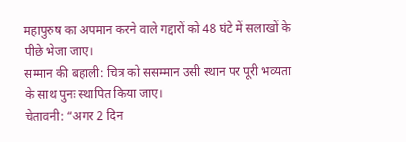महापुरुष का अपमान करने वाले गद्दारों को 48 घंटे में सलाखों के पीछे भेजा जाए।
सम्मान की बहाली: चित्र को ससम्मान उसी स्थान पर पूरी भव्यता के साथ पुनः स्थापित किया जाए।
चेतावनी: “अगर 2 दिन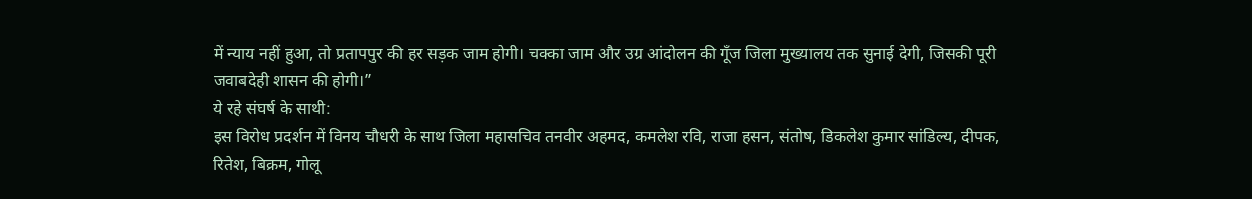में न्याय नहीं हुआ, तो प्रतापपुर की हर सड़क जाम होगी। चक्का जाम और उग्र आंदोलन की गूँज जिला मुख्यालय तक सुनाई देगी, जिसकी पूरी जवाबदेही शासन की होगी।”
ये रहे संघर्ष के साथी:
इस विरोध प्रदर्शन में विनय चौधरी के साथ जिला महासचिव तनवीर अहमद, कमलेश रवि, राजा हसन, संतोष, डिकलेश कुमार सांडिल्य, दीपक, रितेश, बिक्रम, गोलू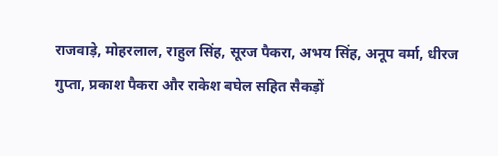राजवाड़े, मोहरलाल, राहुल सिंह, सूरज पैकरा, अभय सिंह, अनूप वर्मा, धीरज गुप्ता, प्रकाश पैकरा और राकेश बघेल सहित सैकड़ों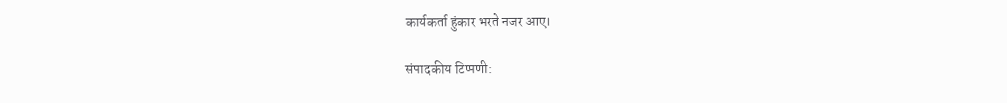कार्यकर्ता हुंकार भरते नजर आए।

संपादकीय टिप्पणी: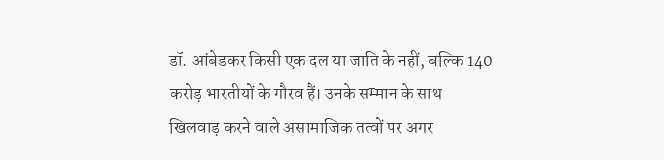डॉ. आंबेडकर किसी एक दल या जाति के नहीं, बल्कि 140 करोड़ भारतीयों के गौरव हैं। उनके सम्मान के साथ खिलवाड़ करने वाले असामाजिक तत्वों पर अगर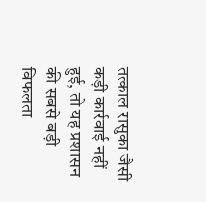तत्काल रासुका जैसी कड़ी कार्रवाई नहीं हुई, तो यह प्रशासन की सबसे बड़ी विफलता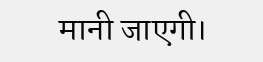मानी जाएगी।